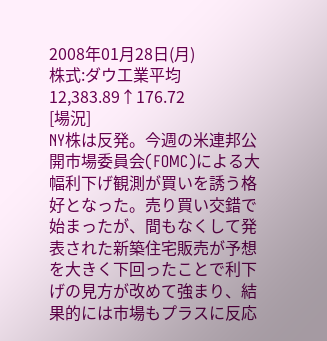2008年01月28日(月)
株式:ダウ工業平均12,383.89↑176.72
[場況]
NY株は反発。今週の米連邦公開市場委員会(FOMC)による大幅利下げ観測が買いを誘う格好となった。売り買い交錯で始まったが、間もなくして発表された新築住宅販売が予想を大きく下回ったことで利下げの見方が改めて強まり、結果的には市場もプラスに反応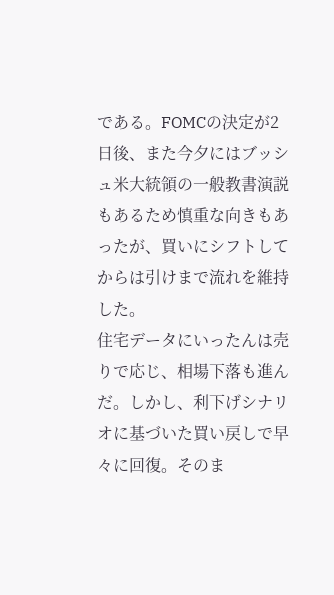である。FOMCの決定が2日後、また今夕にはブッシュ米大統領の一般教書演説もあるため慎重な向きもあったが、買いにシフトしてからは引けまで流れを維持した。
住宅データにいったんは売りで応じ、相場下落も進んだ。しかし、利下げシナリオに基づいた買い戻しで早々に回復。そのま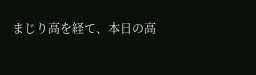まじり高を経て、本日の高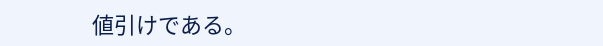値引けである。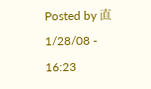Posted by 直 1/28/08 - 16:23